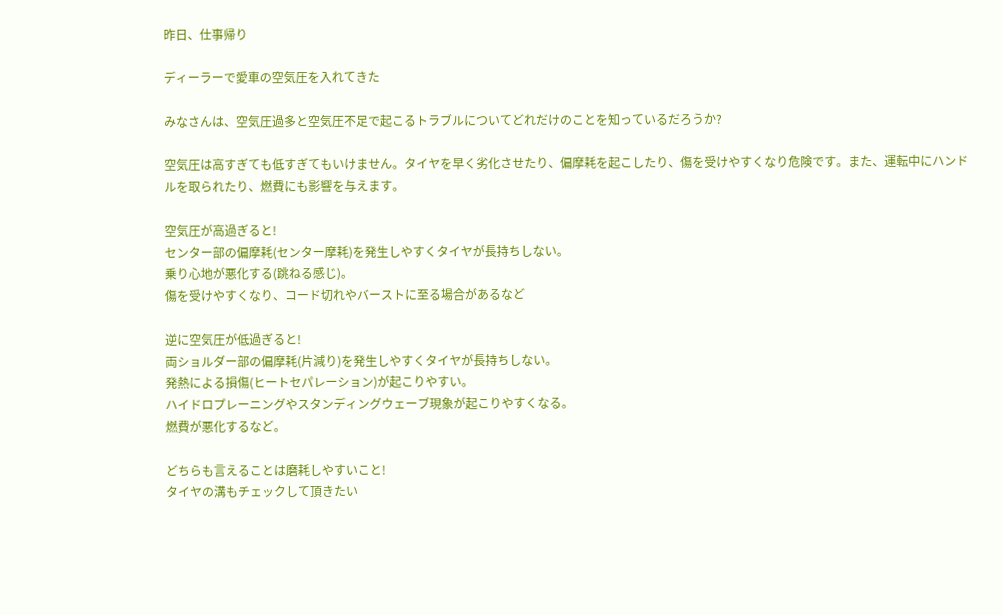昨日、仕事帰り

ディーラーで愛車の空気圧を入れてきた

みなさんは、空気圧過多と空気圧不足で起こるトラブルについてどれだけのことを知っているだろうか?

空気圧は高すぎても低すぎてもいけません。タイヤを早く劣化させたり、偏摩耗を起こしたり、傷を受けやすくなり危険です。また、運転中にハンドルを取られたり、燃費にも影響を与えます。

空気圧が高過ぎると!
センター部の偏摩耗(センター摩耗)を発生しやすくタイヤが長持ちしない。
乗り心地が悪化する(跳ねる感じ)。
傷を受けやすくなり、コード切れやバーストに至る場合があるなど

逆に空気圧が低過ぎると!
両ショルダー部の偏摩耗(片減り)を発生しやすくタイヤが長持ちしない。
発熱による損傷(ヒートセパレーション)が起こりやすい。
ハイドロプレーニングやスタンディングウェーブ現象が起こりやすくなる。
燃費が悪化するなど。

どちらも言えることは磨耗しやすいこと!
タイヤの溝もチェックして頂きたい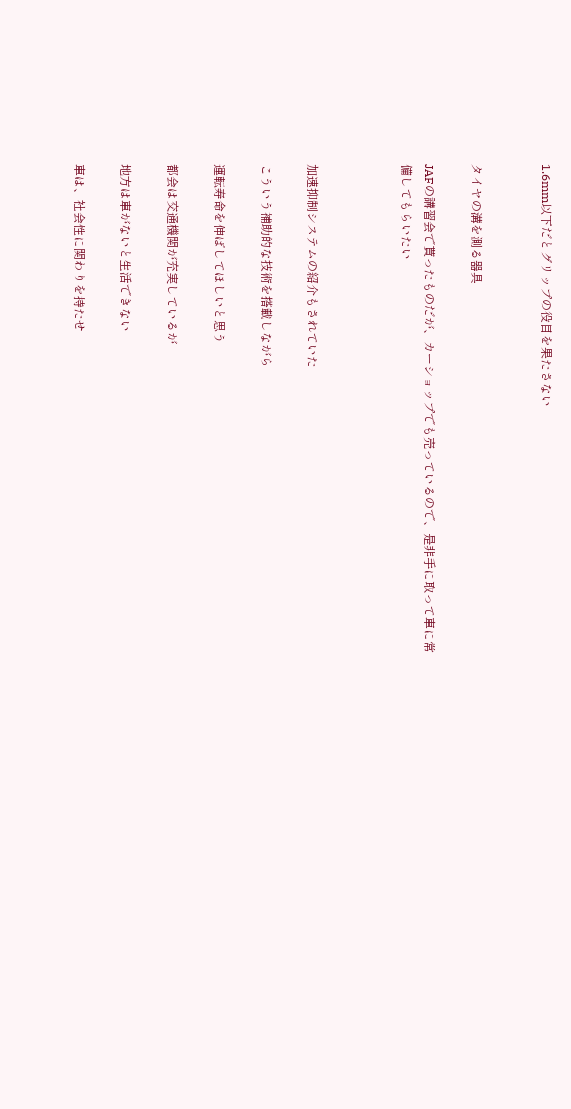1.6mm以下だとグリップの役目を果たさない


タイヤの溝を測る器具

JAFの講習会で貰ったものだが、カーショップでも売っているので、是非手に取って車に常備してもらいたい



加速抑制システムの紹介もされていた

こういう補助的な技術を搭載しながら

運転寿命を伸ばしてほしいと思う

都会は交通機関が充実しているが

地方は車がないと生活できない

車は、社会性に関わりを持たせ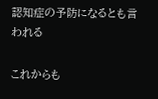認知症の予防になるとも言われる

これからも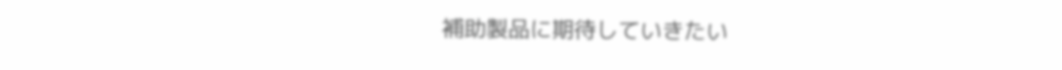補助製品に期待していきたい